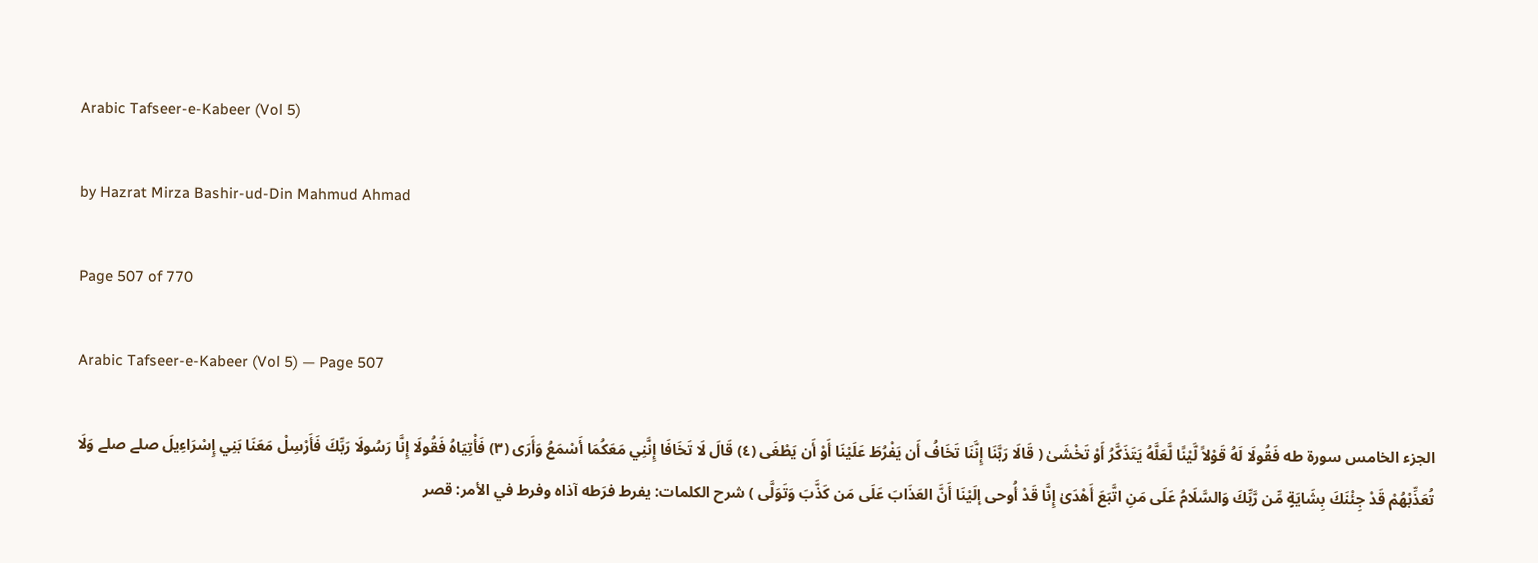Arabic Tafseer-e-Kabeer (Vol 5)

by Hazrat Mirza Bashir-ud-Din Mahmud Ahmad

Page 507 of 770

Arabic Tafseer-e-Kabeer (Vol 5) — Page 507

الجزء الخامس سورة طه فَقُولَا لَهُ قَوْلاً لَّيْنًا لَّعَلَّهُ يَتَذَكَّرُ أَوْ تَخْشَىٰ ( قَالَا رَبَّنَا إِنَّنَا تَخَافُ أَن يَفْرُطَ عَلَيْنَا أَوْ أَن يَطْغَى (٤) قَالَ لَا تَخَافَا إِنَّنِي مَعَكُمَا أَسْمَعُ وَأَرَى (٣) فَأْتِيَاهُ فَقُولَا إِنَّا رَسُولَا رَبِّكَ فَأَرْسِلْ مَعَنَا بَنِي إِسْرَاءِيلَ صلے صلے وَلَا تُعَذِّبْهُمْ قَدْ جِئْنَكَ بِشَايَةٍ مِّن رَّبِّكَ وَالسَّلَامُ عَلَى مَنِ اتَّبَعَ أَهْدَىٰ إِنَّا قَدْ أُوحى إلَيْنَا أَنَّ العَذَابَ عَلَى مَن كَذَّبَ وَتَوَلَّى ) شرح الكلمات: يفرط فرَطه آذاه وفرط في الأمر: قصر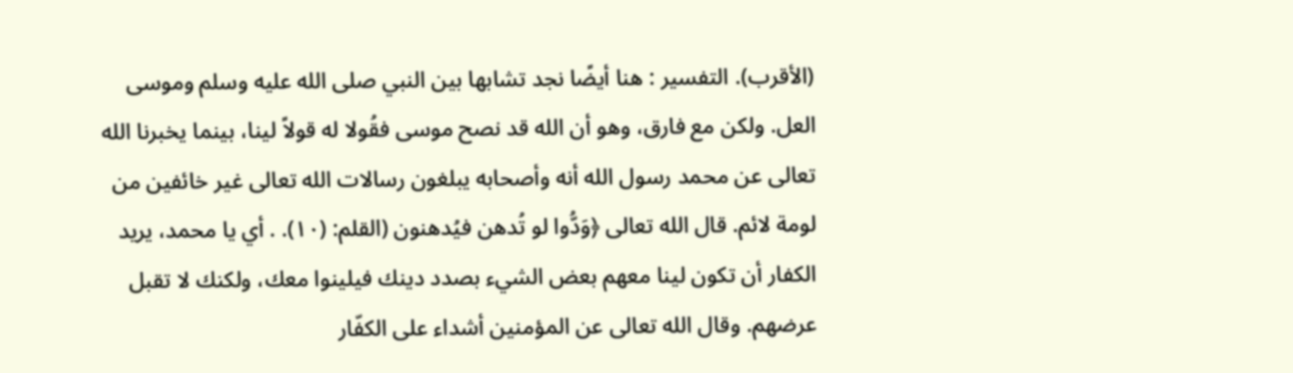(الأقرب). التفسير : هنا أيضًا نجد تشابها بين النبي صلى الله عليه وسلم وموسى العل. ولكن مع فارق، وهو أن الله قد نصح موسى فقُولا له قولاً لينا، بينما يخبرنا الله تعالى عن محمد رسول الله أنه وأصحابه يبلغون رسالات الله تعالى غير خائفين من لومة لائم. قال الله تعالى ﴿وَدُّوا لو تُدهن فيُدهنون (القلم: (۱۰). . أي يا محمد، يريد الكفار أن تكون لينا معهم بعض الشيء بصدد دينك فيلينوا معك، ولكنك لا تقبل عرضهم. وقال الله تعالى عن المؤمنين أشداء على الكفّار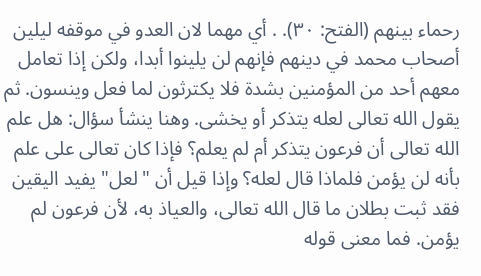رحماء بينهم (الفتح: ٣٠). . أي مهما لان العدو في موقفه ليلين أصحاب محمد في دينهم فإنهم لن يلينوا أبدا، ولكن إذا تعامل معهم أحد من المؤمنين بشدة فلا يكترثون لما فعل وينسون. ثم يقول الله تعالى لعله يتذكر أو يخشى. وهنا ينشأ سؤال: هل علم الله تعالى أن فرعون يتذكر أم لم يعلم؟ فإذا كان تعالى على علم بأنه لن يؤمن فلماذا قال لعله؟ وإذا قيل أن "لعل" يفيد اليقين فقد ثبت بطلان ما قال الله تعالى، والعياذ به، لأن فرعون لم يؤمن. فما معنى قوله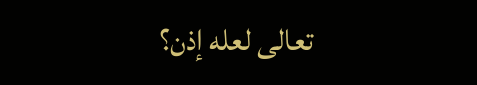تعالى لعله إذن؟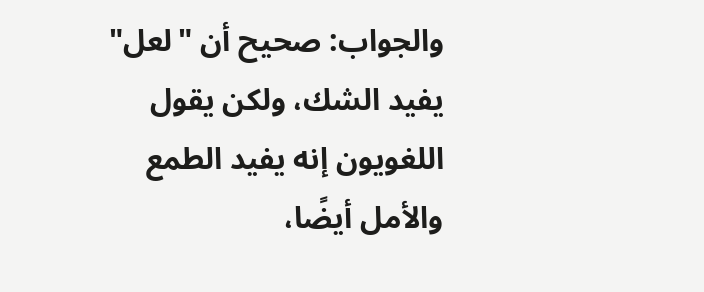والجواب: صحيح أن "لعل" يفيد الشك، ولكن يقول اللغويون إنه يفيد الطمع والأمل أيضًا،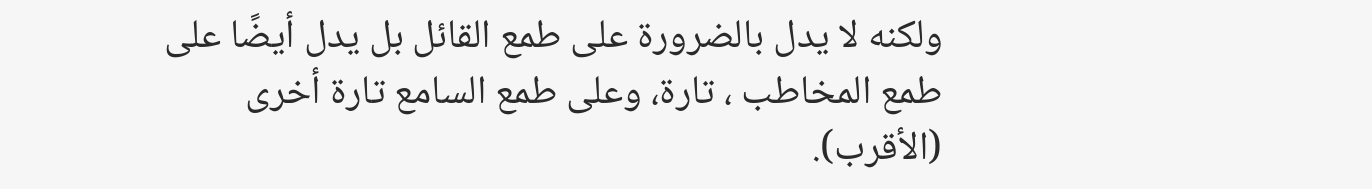ولكنه لا يدل بالضرورة على طمع القائل بل يدل أيضًا على طمع المخاطب ، تارة، وعلى طمع السامع تارة أخرى (الأقرب).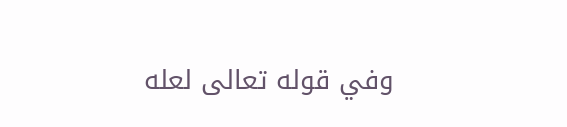وفي قوله تعالى لعله